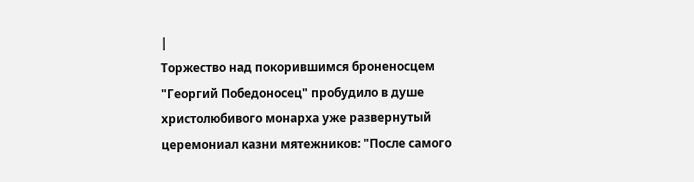|
Торжество над покорившимся броненосцем "Георгий Победоносец" пробудило в душе христолюбивого монарха уже развернутый церемониал казни мятежников: "После самого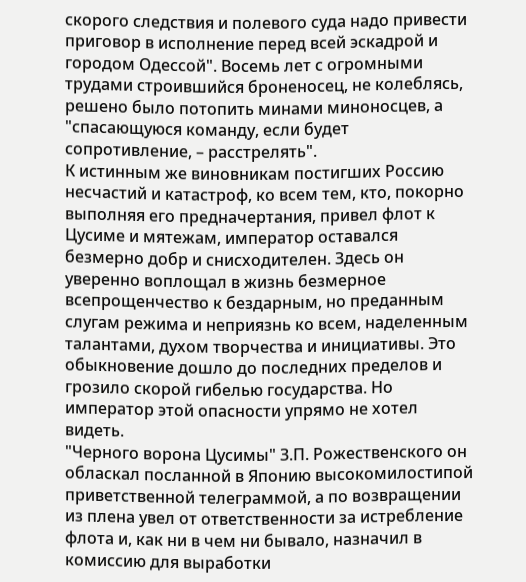скорого следствия и полевого суда надо привести приговор в исполнение перед всей эскадрой и городом Одессой". Восемь лет с огромными трудами строившийся броненосец, не колеблясь, решено было потопить минами миноносцев, а "спасающуюся команду, если будет сопротивление, – расстрелять".
К истинным же виновникам постигших Россию несчастий и катастроф, ко всем тем, кто, покорно выполняя его предначертания, привел флот к Цусиме и мятежам, император оставался безмерно добр и снисходителен. Здесь он уверенно воплощал в жизнь безмерное всепрощенчество к бездарным, но преданным слугам режима и неприязнь ко всем, наделенным талантами, духом творчества и инициативы. Это обыкновение дошло до последних пределов и грозило скорой гибелью государства. Но император этой опасности упрямо не хотел видеть.
"Черного ворона Цусимы" З.П. Рожественского он обласкал посланной в Японию высокомилостипой приветственной телеграммой, а по возвращении из плена увел от ответственности за истребление флота и, как ни в чем ни бывало, назначил в комиссию для выработки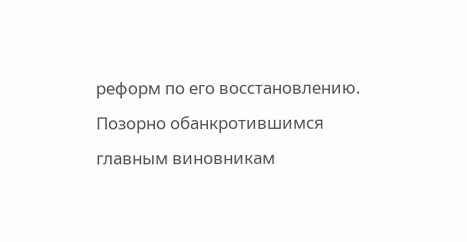реформ по его восстановлению. Позорно обанкротившимся главным виновникам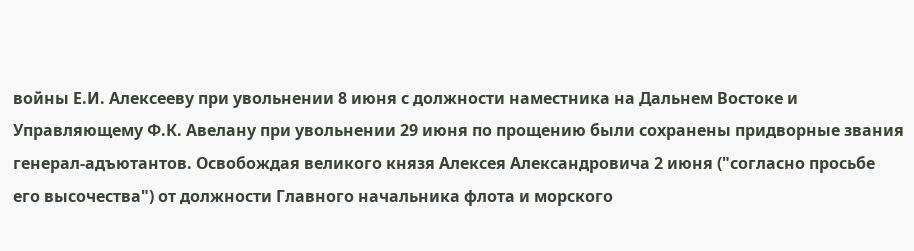войны Е.И. Алексееву при увольнении 8 июня с должности наместника на Дальнем Востоке и Управляющему Ф.К. Авелану при увольнении 29 июня по прощению были сохранены придворные звания генерал-адъютантов. Освобождая великого князя Алексея Александровича 2 июня ("согласно просьбе его высочества") от должности Главного начальника флота и морского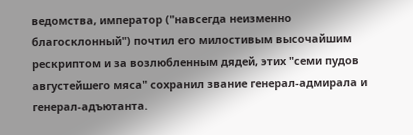ведомства, император ("навсегда неизменно благосклонный") почтил его милостивым высочайшим рескриптом и за возлюбленным дядей, этих "семи пудов августейшего мяса" сохранил звание генерал-адмирала и генерал-адъютанта.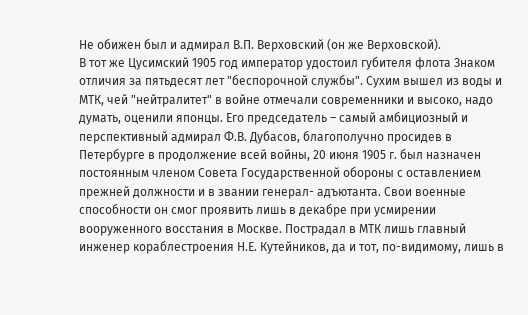Не обижен был и адмирал В.П. Верховский (он же Верховской).
В тот же Цусимский 1905 год император удостоил губителя флота Знаком отличия за пятьдесят лет "беспорочной службы". Сухим вышел из воды и МТК, чей "нейтралитет" в войне отмечали современники и высоко, надо думать, оценили японцы. Его председатель – самый амбициозный и перспективный адмирал Ф.В. Дубасов, благополучно просидев в Петербурге в продолжение всей войны, 20 июня 1905 г. был назначен постоянным членом Совета Государственной обороны с оставлением прежней должности и в звании генерал- адъютанта. Свои военные способности он смог проявить лишь в декабре при усмирении вооруженного восстания в Москве. Пострадал в МТК лишь главный инженер кораблестроения Н.Е. Кутейников, да и тот, по-видимому, лишь в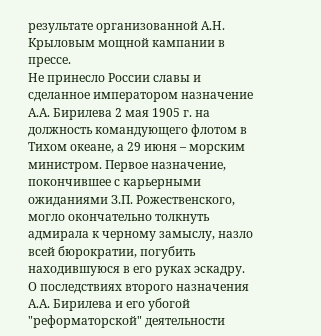результате организованной А.Н. Крыловым мощной кампании в прессе.
Не принесло России славы и сделанное императором назначение А.А. Бирилева 2 мая 1905 г. на должность командующего флотом в Тихом океане, а 29 июня – морским министром. Первое назначение, покончившее с карьерными ожиданиями З.П. Рожественского, могло окончательно толкнуть адмирала к черному замыслу, назло всей бюрократии, погубить находившуюся в его руках эскадру. О последствиях второго назначения А.А. Бирилева и его убогой "реформаторской" деятельности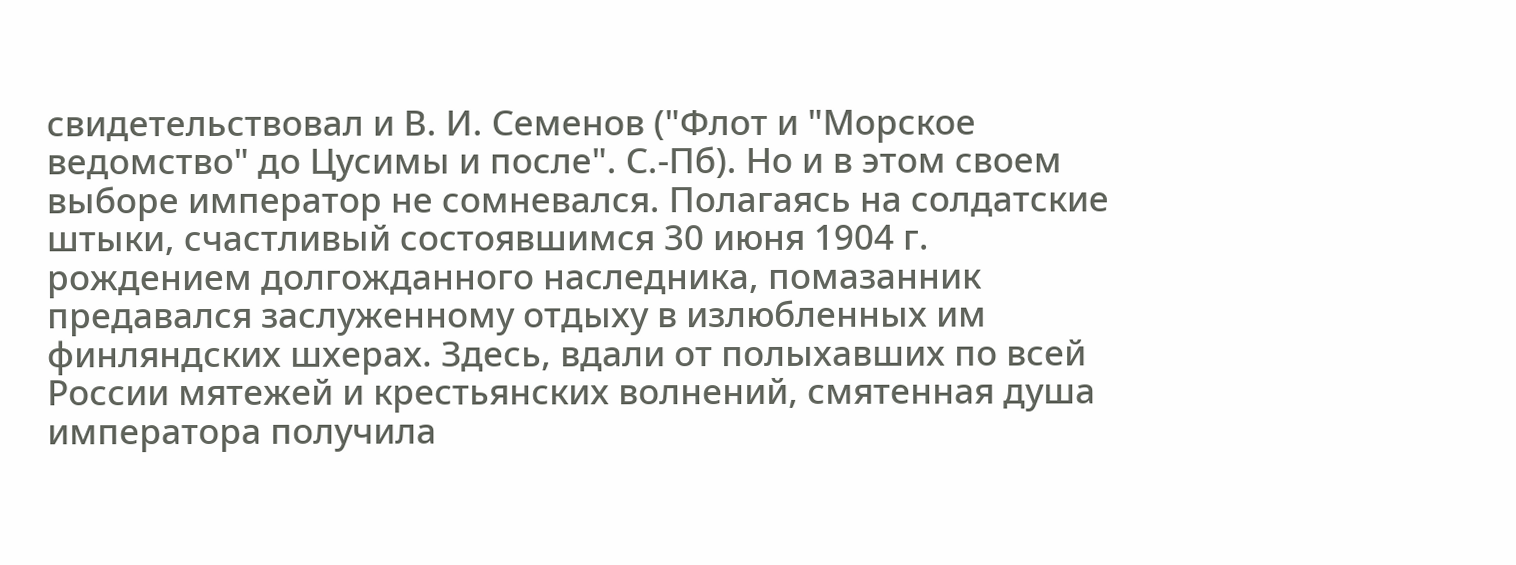свидетельствовал и В. И. Семенов ("Флот и "Морское ведомство" до Цусимы и после". С.-Пб). Но и в этом своем выборе император не сомневался. Полагаясь на солдатские штыки, счастливый состоявшимся 30 июня 1904 г. рождением долгожданного наследника, помазанник предавался заслуженному отдыху в излюбленных им финляндских шхерах. Здесь, вдали от полыхавших по всей России мятежей и крестьянских волнений, смятенная душа императора получила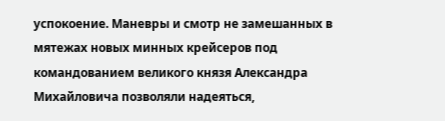успокоение. Маневры и смотр не замешанных в мятежах новых минных крейсеров под командованием великого князя Александра Михайловича позволяли надеяться,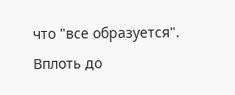что "все образуется".
Вплоть до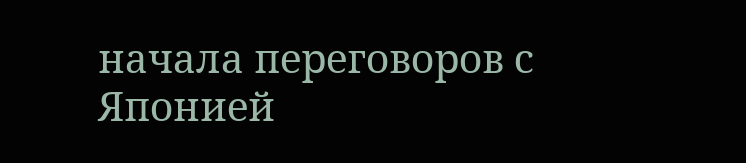начала переговоров с Японией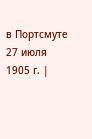в Портсмуте 27 июля 1905 г. |